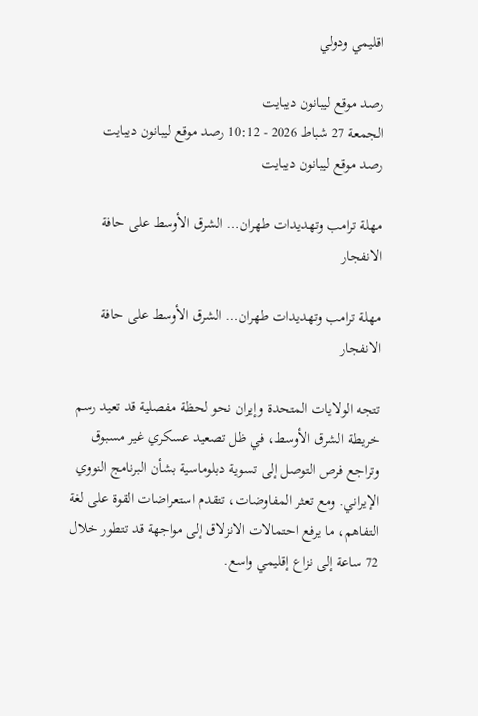اقليمي ودولي

رصد موقع ليبانون ديبايت
الجمعة 27 شباط 2026 - 10:12 رصد موقع ليبانون ديبايت
رصد موقع ليبانون ديبايت

مهلة ترامب وتهديدات طهران… الشرق الأوسط على حافة الانفجار

مهلة ترامب وتهديدات طهران… الشرق الأوسط على حافة الانفجار

تتجه الولايات المتحدة وإيران نحو لحظة مفصلية قد تعيد رسم خريطة الشرق الأوسط، في ظل تصعيد عسكري غير مسبوق وتراجع فرص التوصل إلى تسوية دبلوماسية بشأن البرنامج النووي الإيراني. ومع تعثر المفاوضات، تتقدم استعراضات القوة على لغة التفاهم، ما يرفع احتمالات الانزلاق إلى مواجهة قد تتطور خلال 72 ساعة إلى نزاع إقليمي واسع.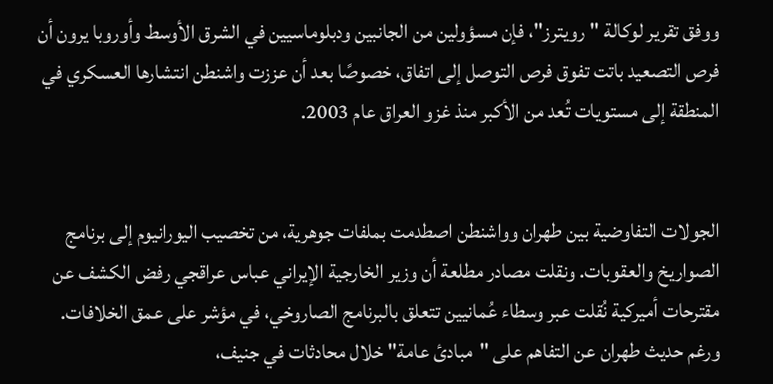ووفق تقرير لوكالة "رويترز"، فإن مسؤولين من الجانبين ودبلوماسيين في الشرق الأوسط وأوروبا يرون أن فرص التصعيد باتت تفوق فرص التوصل إلى اتفاق، خصوصًا بعد أن عززت واشنطن انتشارها العسكري في المنطقة إلى مستويات تُعد من الأكبر منذ غزو العراق عام 2003.


الجولات التفاوضية بين طهران وواشنطن اصطدمت بملفات جوهرية، من تخصيب اليورانيوم إلى برنامج الصواريخ والعقوبات. ونقلت مصادر مطلعة أن وزير الخارجية الإيراني عباس عراقجي رفض الكشف عن مقترحات أميركية نُقلت عبر وسطاء عُمانيين تتعلق بالبرنامج الصاروخي، في مؤشر على عمق الخلافات. ورغم حديث طهران عن التفاهم على "مبادئ عامة" خلال محادثات في جنيف،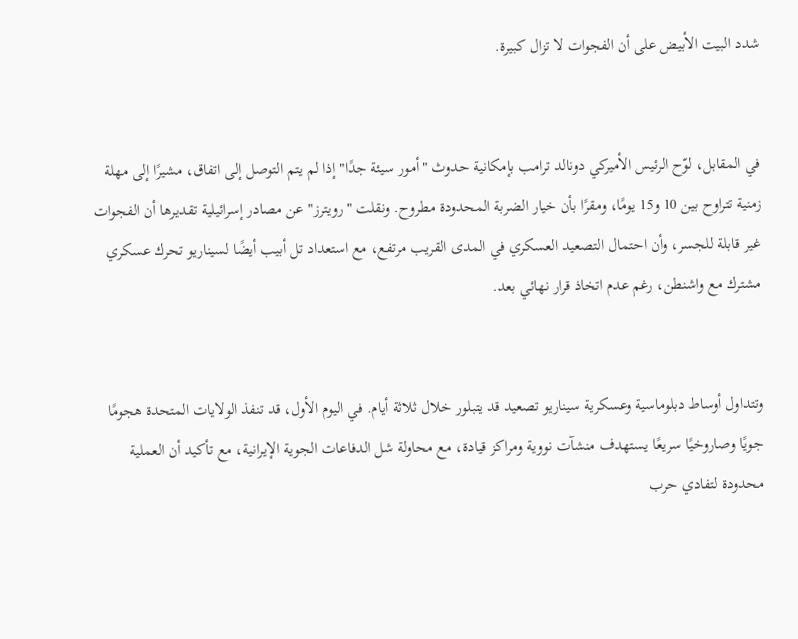شدد البيت الأبيض على أن الفجوات لا تزال كبيرة.


في المقابل، لوّح الرئيس الأميركي دونالد ترامب بإمكانية حدوث "أمور سيئة جدًا" إذا لم يتم التوصل إلى اتفاق، مشيرًا إلى مهلة زمنية تتراوح بين 10 و15 يومًا، ومقرًا بأن خيار الضربة المحدودة مطروح. ونقلت "رويترز" عن مصادر إسرائيلية تقديرها أن الفجوات غير قابلة للجسر، وأن احتمال التصعيد العسكري في المدى القريب مرتفع، مع استعداد تل أبيب أيضًا لسيناريو تحرك عسكري مشترك مع واشنطن، رغم عدم اتخاذ قرار نهائي بعد.


وتتداول أوساط دبلوماسية وعسكرية سيناريو تصعيد قد يتبلور خلال ثلاثة أيام. في اليوم الأول، قد تنفذ الولايات المتحدة هجومًا جويًا وصاروخيًا سريعًا يستهدف منشآت نووية ومراكز قيادة، مع محاولة شل الدفاعات الجوية الإيرانية، مع تأكيد أن العملية محدودة لتفادي حرب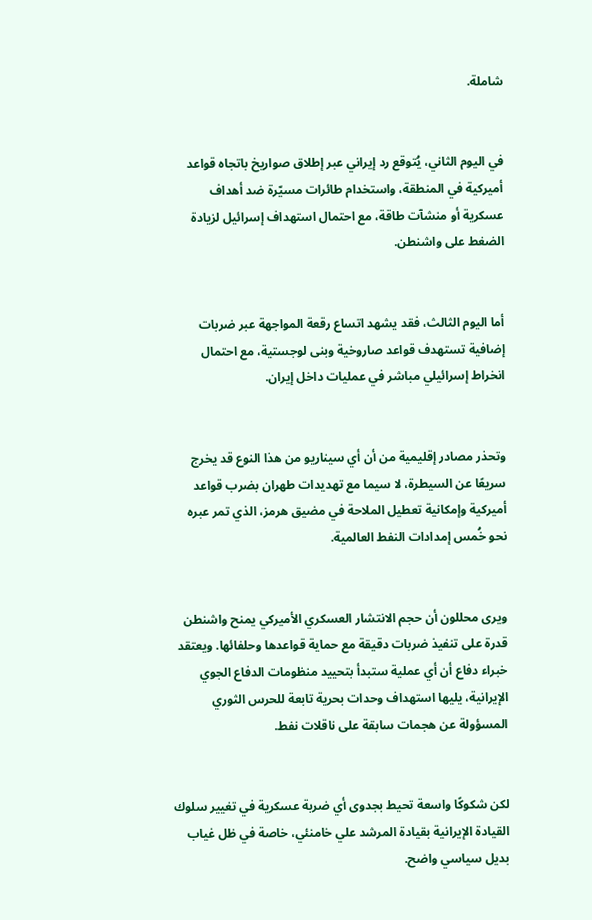شاملة.


في اليوم الثاني، يُتوقع رد إيراني عبر إطلاق صواريخ باتجاه قواعد أميركية في المنطقة، واستخدام طائرات مسيّرة ضد أهداف عسكرية أو منشآت طاقة، مع احتمال استهداف إسرائيل لزيادة الضغط على واشنطن.


أما اليوم الثالث، فقد يشهد اتساع رقعة المواجهة عبر ضربات إضافية تستهدف قواعد صاروخية وبنى لوجستية، مع احتمال انخراط إسرائيلي مباشر في عمليات داخل إيران.


وتحذر مصادر إقليمية من أن أي سيناريو من هذا النوع قد يخرج سريعًا عن السيطرة، لا سيما مع تهديدات طهران بضرب قواعد أميركية وإمكانية تعطيل الملاحة في مضيق هرمز، الذي تمر عبره نحو خُمس إمدادات النفط العالمية.


ويرى محللون أن حجم الانتشار العسكري الأميركي يمنح واشنطن قدرة على تنفيذ ضربات دقيقة مع حماية قواعدها وحلفائها. ويعتقد خبراء دفاع أن أي عملية ستبدأ بتحييد منظومات الدفاع الجوي الإيرانية، يليها استهداف وحدات بحرية تابعة للحرس الثوري المسؤولة عن هجمات سابقة على ناقلات نفط.


لكن شكوكًا واسعة تحيط بجدوى أي ضربة عسكرية في تغيير سلوك القيادة الإيرانية بقيادة المرشد علي خامنئي، خاصة في ظل غياب بديل سياسي واضح.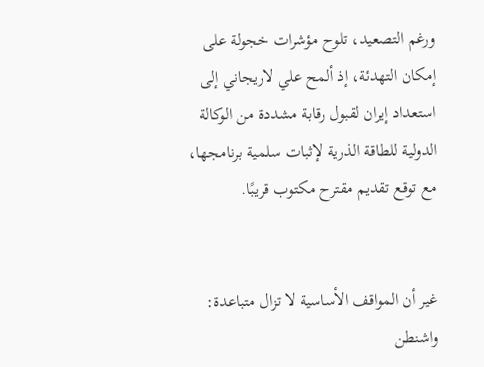ورغم التصعيد، تلوح مؤشرات خجولة على إمكان التهدئة، إذ ألمح علي لاريجاني إلى استعداد إيران لقبول رقابة مشددة من الوكالة الدولية للطاقة الذرية لإثبات سلمية برنامجها، مع توقع تقديم مقترح مكتوب قريبًا.


غير أن المواقف الأساسية لا تزال متباعدة: واشنطن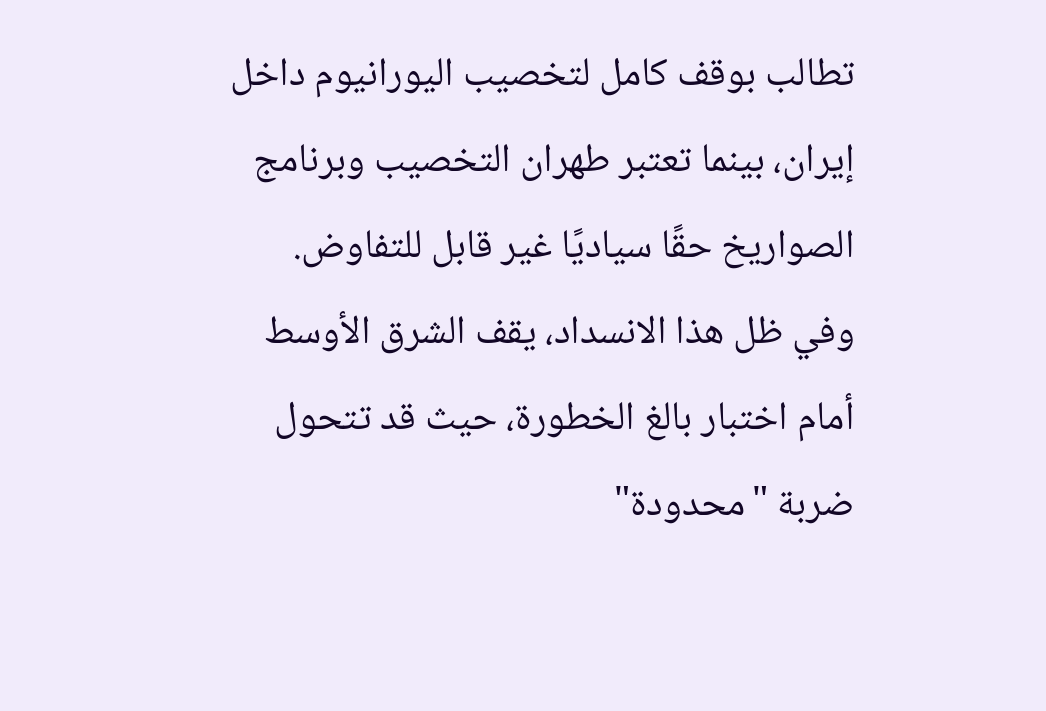تطالب بوقف كامل لتخصيب اليورانيوم داخل إيران، بينما تعتبر طهران التخصيب وبرنامج الصواريخ حقًا سياديًا غير قابل للتفاوض. وفي ظل هذا الانسداد، يقف الشرق الأوسط أمام اختبار بالغ الخطورة، حيث قد تتحول ضربة "محدودة"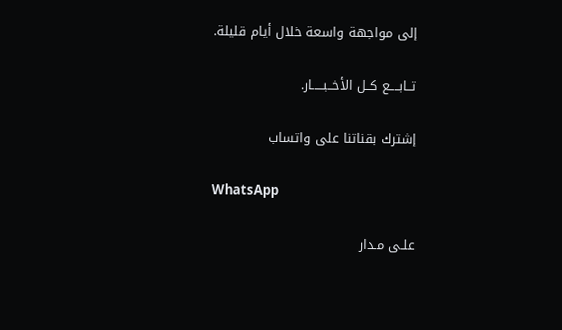إلى مواجهة واسعة خلال أيام قليلة.

تــابــــع كــل الأخــبـــــار.

إشترك بقناتنا على واتساب

WhatsApp

علـى مـدار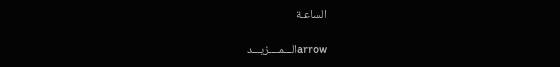الساعـة

arrowالـــمــــزيـــد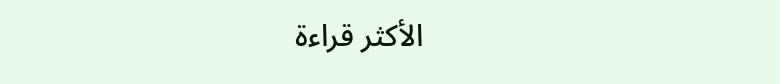الأكثر قراءة